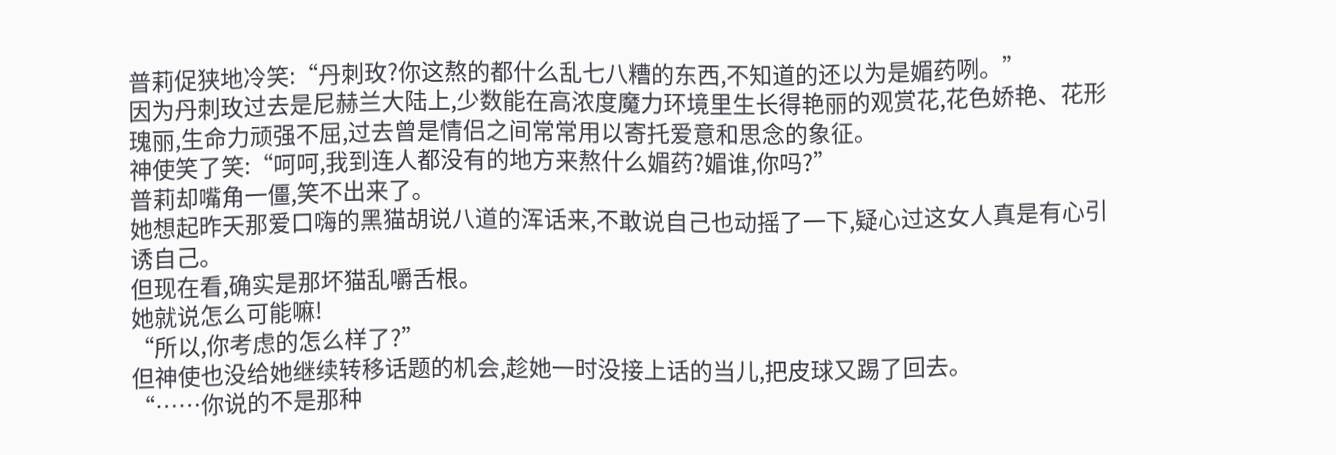普莉促狭地冷笑:“丹刺玫?你这熬的都什么乱七八糟的东西,不知道的还以为是媚药咧。”
因为丹刺玫过去是尼赫兰大陆上,少数能在高浓度魔力环境里生长得艳丽的观赏花,花色娇艳、花形瑰丽,生命力顽强不屈,过去曾是情侣之间常常用以寄托爱意和思念的象征。
神使笑了笑:“呵呵,我到连人都没有的地方来熬什么媚药?媚谁,你吗?”
普莉却嘴角一僵,笑不出来了。
她想起昨天那爱口嗨的黑猫胡说八道的浑话来,不敢说自己也动摇了一下,疑心过这女人真是有心引诱自己。
但现在看,确实是那坏猫乱嚼舌根。
她就说怎么可能嘛!
“所以,你考虑的怎么样了?”
但神使也没给她继续转移话题的机会,趁她一时没接上话的当儿,把皮球又踢了回去。
“……你说的不是那种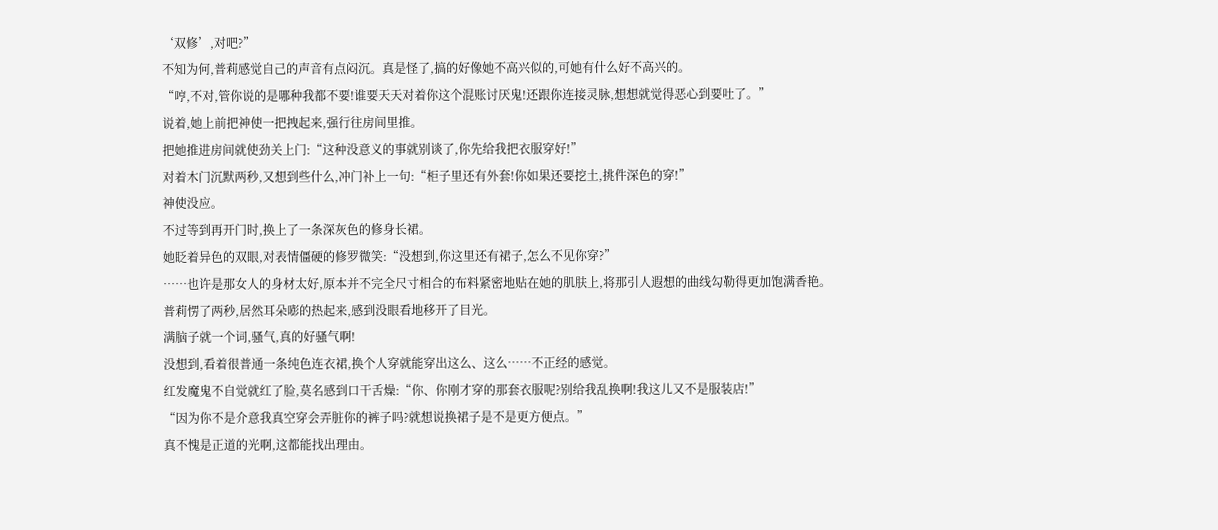‘双修’,对吧?”
不知为何,普莉感觉自己的声音有点闷沉。真是怪了,搞的好像她不高兴似的,可她有什么好不高兴的。
“哼,不对,管你说的是哪种我都不要!谁要天天对着你这个混账讨厌鬼!还跟你连接灵脉,想想就觉得恶心到要吐了。”
说着,她上前把神使一把拽起来,强行往房间里推。
把她推进房间就使劲关上门:“这种没意义的事就别谈了,你先给我把衣服穿好!”
对着木门沉默两秒,又想到些什么,冲门补上一句:“柜子里还有外套!你如果还要挖土,挑件深色的穿!”
神使没应。
不过等到再开门时,换上了一条深灰色的修身长裙。
她眨着异色的双眼,对表情僵硬的修罗微笑:“没想到,你这里还有裙子,怎么不见你穿?”
……也许是那女人的身材太好,原本并不完全尺寸相合的布料紧密地贴在她的肌肤上,将那引人遐想的曲线勾勒得更加饱满香艳。
普莉愣了两秒,居然耳朵嘭的热起来,感到没眼看地移开了目光。
满脑子就一个词,骚气,真的好骚气啊!
没想到,看着很普通一条纯色连衣裙,换个人穿就能穿出这么、这么……不正经的感觉。
红发魔鬼不自觉就红了脸,莫名感到口干舌燥:“你、你刚才穿的那套衣服呢?别给我乱换啊!我这儿又不是服装店!”
“因为你不是介意我真空穿会弄脏你的裤子吗?就想说换裙子是不是更方便点。”
真不愧是正道的光啊,这都能找出理由。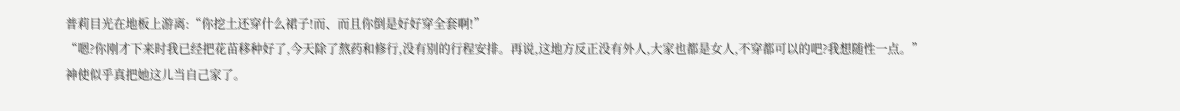普莉目光在地板上游离:“你挖土还穿什么裙子!而、而且你倒是好好穿全套啊!”
“嗯?你刚才下来时我已经把花苗移种好了,今天除了熬药和修行,没有别的行程安排。再说,这地方反正没有外人,大家也都是女人,不穿都可以的吧?我想随性一点。”
神使似乎真把她这儿当自己家了。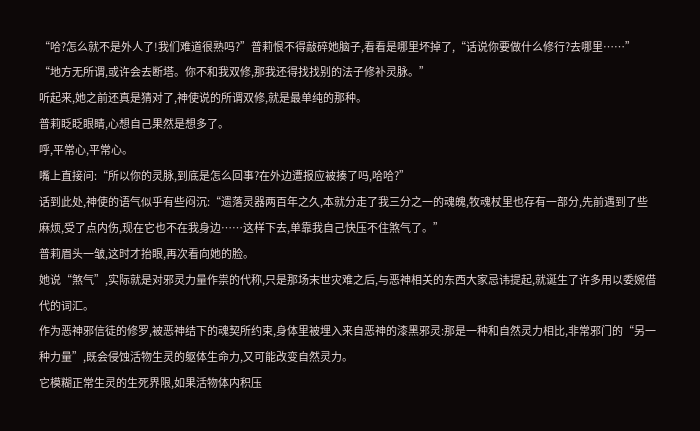“哈?怎么就不是外人了!我们难道很熟吗?”普莉恨不得敲碎她脑子,看看是哪里坏掉了,“话说你要做什么修行?去哪里……”
“地方无所谓,或许会去断塔。你不和我双修,那我还得找找别的法子修补灵脉。”
听起来,她之前还真是猜对了,神使说的所谓双修,就是最单纯的那种。
普莉眨眨眼睛,心想自己果然是想多了。
呼,平常心,平常心。
嘴上直接问:“所以你的灵脉,到底是怎么回事?在外边遭报应被揍了吗,哈哈?”
话到此处,神使的语气似乎有些闷沉:“遗落灵器两百年之久,本就分走了我三分之一的魂魄,牧魂杖里也存有一部分,先前遇到了些麻烦,受了点内伤,现在它也不在我身边……这样下去,单靠我自己快压不住煞气了。”
普莉眉头一皱,这时才抬眼,再次看向她的脸。
她说“煞气”,实际就是对邪灵力量作祟的代称,只是那场末世灾难之后,与恶神相关的东西大家忌讳提起,就诞生了许多用以委婉借代的词汇。
作为恶神邪信徒的修罗,被恶神结下的魂契所约束,身体里被埋入来自恶神的漆黑邪灵:那是一种和自然灵力相比,非常邪门的“另一种力量”,既会侵蚀活物生灵的躯体生命力,又可能改变自然灵力。
它模糊正常生灵的生死界限,如果活物体内积压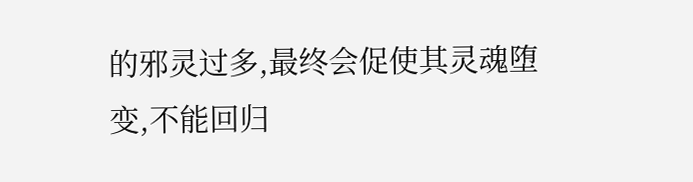的邪灵过多,最终会促使其灵魂堕变,不能回归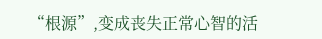“根源”,变成丧失正常心智的活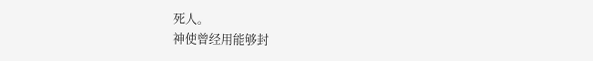死人。
神使曾经用能够封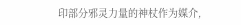印部分邪灵力量的神杖作为媒介,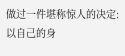做过一件堪称惊人的决定:以自己的身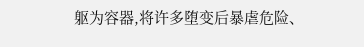躯为容器,将许多堕变后暴虐危险、